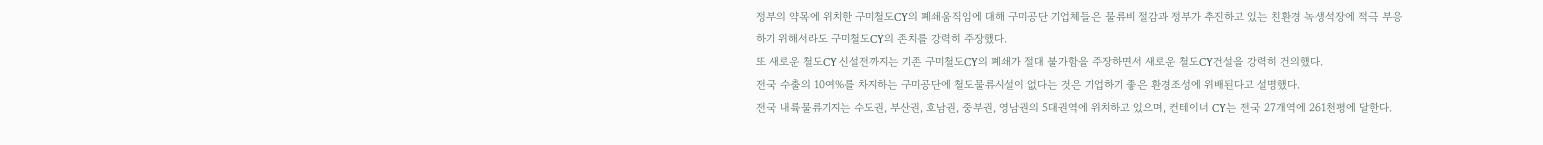정부의 약목에 위치한 구미철도CY의 폐쇄움직임에 대해 구미공단 기업체들은 물류비 절감과 정부가 추진하고 있는 친환경 녹생석장에 적극 부응하기 위해서라도 구미철도CY의 존치를 강력히 주장했다.
또 새로운 철도CY 신설전까지는 기존 구미철도CY의 폐쇄가 절대 불가함을 주장하면서 새로운 철도CY건설을 강력히 건의했다.
전국 수출의 10여%를 차지하는 구미공단에 철도물류시설이 없다는 것은 기업하기 좋은 환경조성에 위배된다고 설명했다.
전국 내륙물류기지는 수도권, 부산권, 호남권, 중부권, 영남권의 5대권역에 위치하고 있으며, 컨테이너 CY는 전국 27개역에 261천평에 달한다.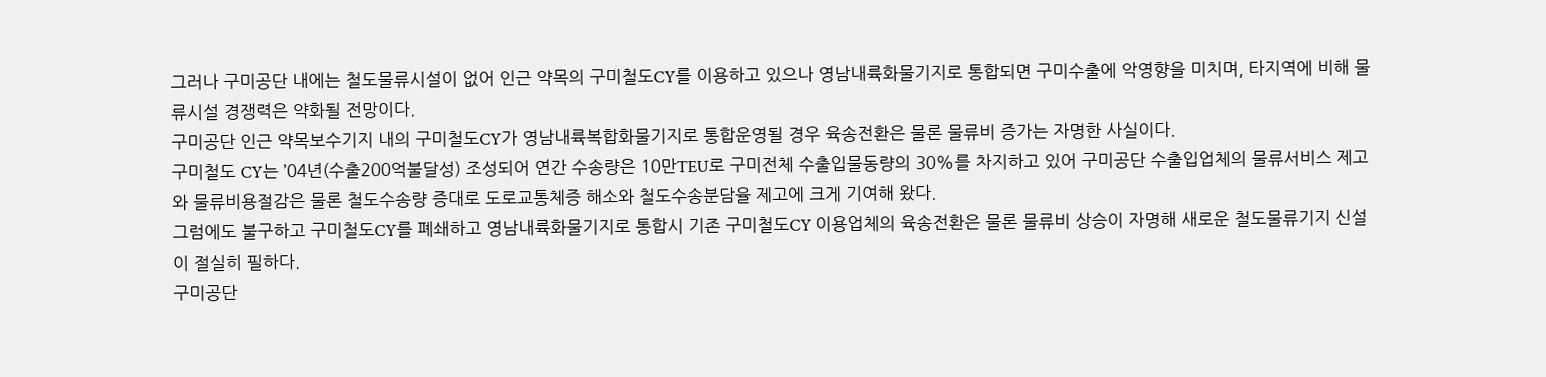그러나 구미공단 내에는 철도물류시설이 없어 인근 약목의 구미철도CY를 이용하고 있으나 영남내륙화물기지로 통합되면 구미수출에 악영향을 미치며, 타지역에 비해 물류시설 경쟁력은 약화될 전망이다.
구미공단 인근 약목보수기지 내의 구미철도CY가 영남내륙복합화물기지로 통합운영될 경우 육송전환은 물론 물류비 증가는 자명한 사실이다.
구미철도 CY는 ’04년(수출200억불달성) 조성되어 연간 수송량은 10만TEU로 구미전체 수출입물동량의 30%를 차지하고 있어 구미공단 수출입업체의 물류서비스 제고와 물류비용절감은 물론 철도수송량 증대로 도로교통체증 해소와 철도수송분담율 제고에 크게 기여해 왔다.
그럼에도 불구하고 구미철도CY를 폐쇄하고 영남내륙화물기지로 통합시 기존 구미철도CY 이용업체의 육송전환은 물론 물류비 상승이 자명해 새로운 철도물류기지 신설이 절실히 필하다.
구미공단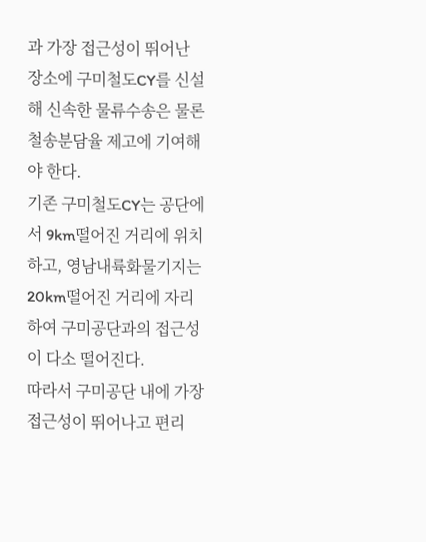과 가장 접근성이 뛰어난 장소에 구미철도CY를 신설해 신속한 물류수송은 물론 철송분담율 제고에 기여해야 한다.
기존 구미철도CY는 공단에서 9km떨어진 거리에 위치하고, 영남내륙화물기지는 20km떨어진 거리에 자리하여 구미공단과의 접근성이 다소 떨어진다.
따라서 구미공단 내에 가장 접근성이 뛰어나고 편리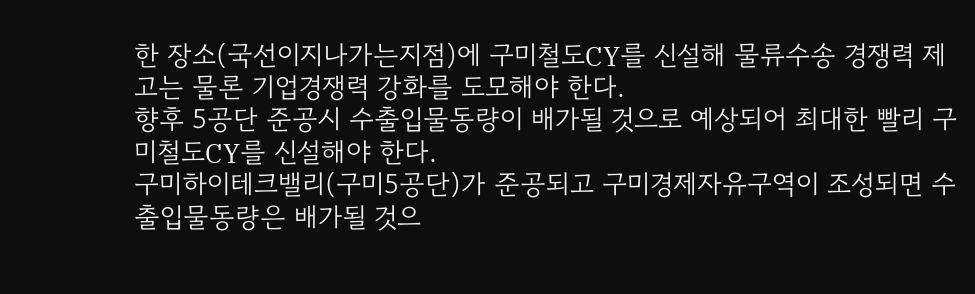한 장소(국선이지나가는지점)에 구미철도CY를 신설해 물류수송 경쟁력 제고는 물론 기업경쟁력 강화를 도모해야 한다.
향후 5공단 준공시 수출입물동량이 배가될 것으로 예상되어 최대한 빨리 구미철도CY를 신설해야 한다.
구미하이테크밸리(구미5공단)가 준공되고 구미경제자유구역이 조성되면 수출입물동량은 배가될 것으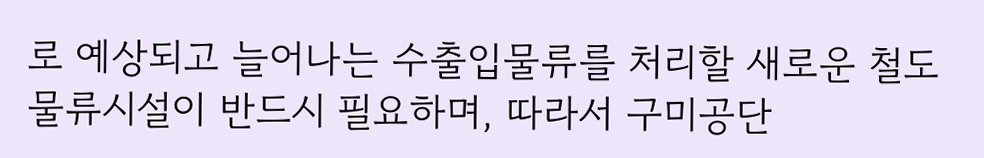로 예상되고 늘어나는 수출입물류를 처리할 새로운 철도물류시설이 반드시 필요하며, 따라서 구미공단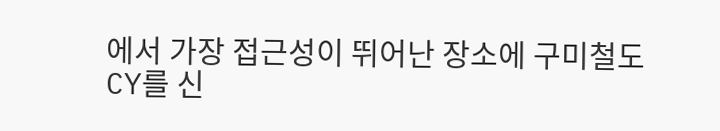에서 가장 접근성이 뛰어난 장소에 구미철도CY를 신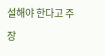설해야 한다고 주장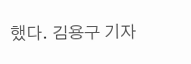했다. 김용구 기자